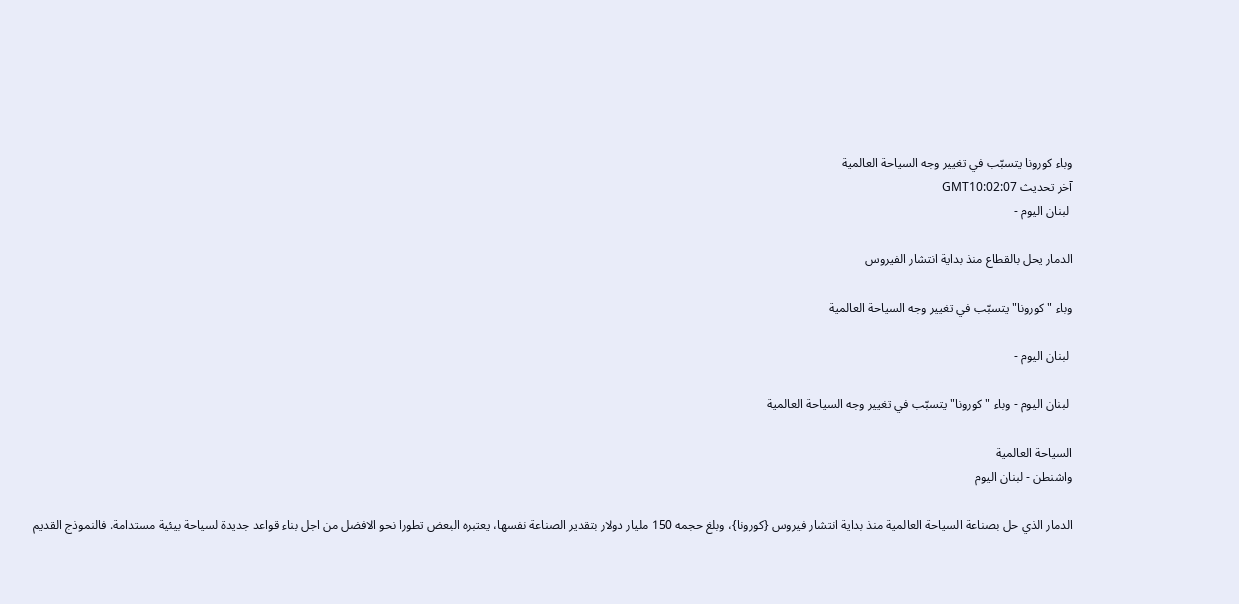وباء كورونا يتسبّب في تغيير وجه السياحة العالمية
آخر تحديث GMT10:02:07
 لبنان اليوم -

الدمار يحل بالقطاع منذ بداية انتشار الفيروس

وباء "كورونا" يتسبّب في تغيير وجه السياحة العالمية

 لبنان اليوم -

 لبنان اليوم - وباء "كورونا" يتسبّب في تغيير وجه السياحة العالمية

السياحة العالمية
واشنطن - لبنان اليوم

الدمار الذي حل بصناعة السياحة العالمية منذ بداية انتشار فيروس {كورونا}، وبلغ حجمه 150 مليار دولار بتقدير الصناعة نفسها، يعتبره البعض تطورا نحو الافضل من اجل بناء قواعد جديدة لسياحة بيئية مستدامة. فالنموذج القديم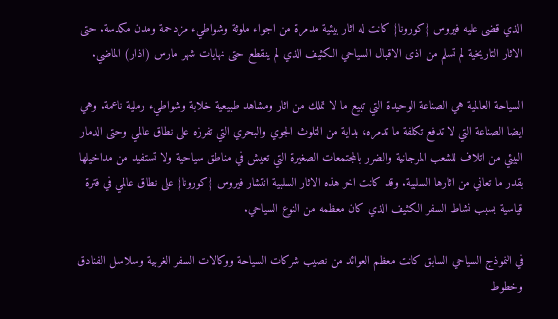الذي قضى عليه فيروس {كورونا} كانت له اثار بيئية مدمرة من اجواء ملوثة وشواطيء مزدحمة ومدن مكدسة. حتى الاثار التاريخية لم تسلم من اذى الاقبال السياحي الكثيف الذي لم ينقطع حتى نهايات شهر مارس (اذار) الماضي.

السياحة العالمية هي الصناعة الوحيدة التي تبيع ما لا تملك من اثار ومشاهد طبيعية خلابة وشواطيء رملية ناعمة. وهي ايضا الصناعة التي لا تدفع تكلفة ما تدمره، بداية من التلوث الجوي والبحري التي تفرزه على نطاق عالمي وحتى الدمار البيئي من اتلاف للشعب المرجانية والضرر بالمجتمعات الصغيرة التي تعيش في مناطق سياحية ولا تستفيد من مداخيلها بقدر ما تعاني من اثارها السلبية. وقد كانت اخر هذه الاثار السلبية انتشار فيروس {كورونا} على نطاق عالمي في فترة قياسية بسبب نشاط السفر الكثيف الذي كان معظمه من النوع السياحي.

في النموذج السياحي السابق كانت معظم العوائد من نصيب شركات السياحة ووكالات السفر الغربية وسلاسل الفنادق وخطوط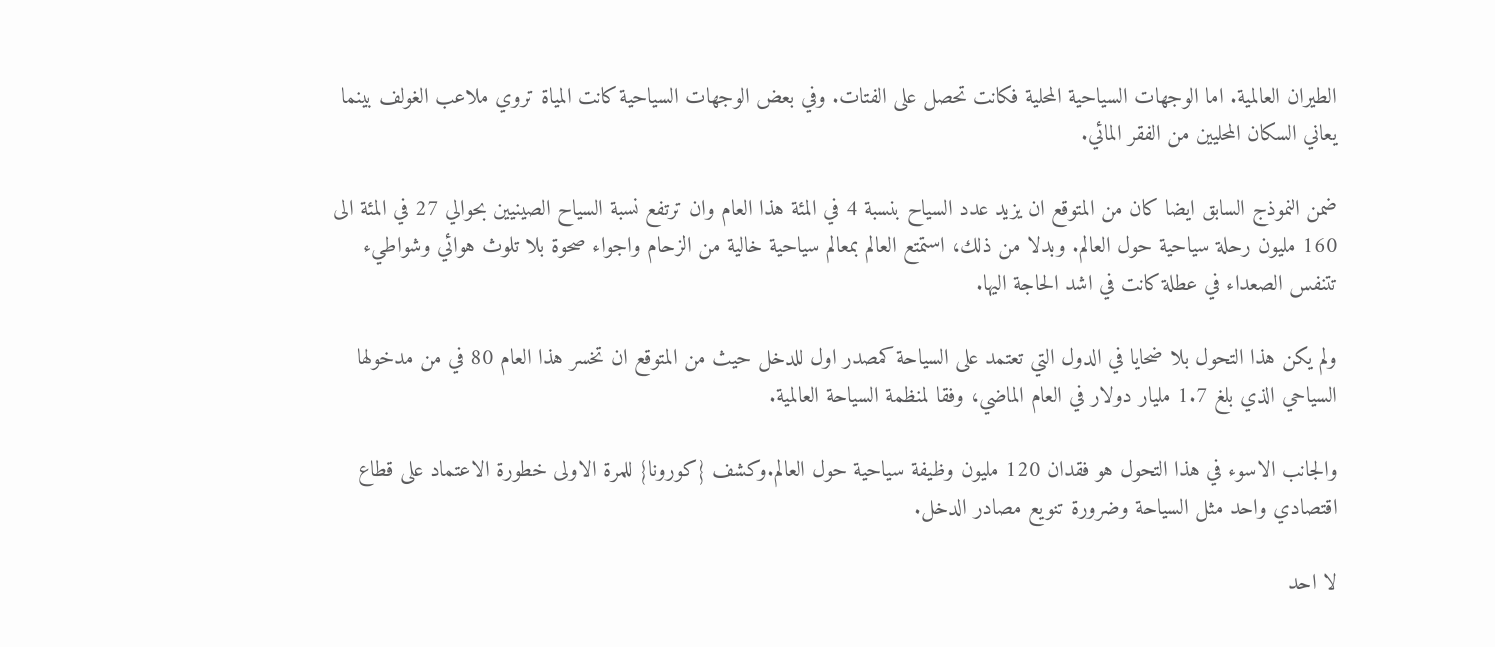الطيران العالمية. اما الوجهات السياحية المحلية فكانت تحصل على الفتات. وفي بعض الوجهات السياحية كانت المياة تروي ملاعب الغولف بينما يعاني السكان المحليين من الفقر المائي.

ضمن النموذج السابق ايضا كان من المتوقع ان يزيد عدد السياح بنسبة 4 في المئة هذا العام وان ترتفع نسبة السياح الصينيين بحوالي 27 في المئة الى 160 مليون رحلة سياحية حول العالم. وبدلا من ذلك، استمتع العالم بمعالم سياحية خالية من الزحام واجواء صحوة بلا تلوث هوائي وشواطيء تتنفس الصعداء في عطلة كانت في اشد الحاجة اليها.

ولم يكن هذا التحول بلا ضحايا في الدول التي تعتمد على السياحة كمصدر اول للدخل حيث من المتوقع ان تخسر هذا العام 80 في من مدخولها السياحي الذي بلغ 1.7 مليار دولار في العام الماضي، وفقا لمنظمة السياحة العالمية.

والجانب الاسوء في هذا التحول هو فقدان 120 مليون وظيفة سياحية حول العالم.وكشف {كورونا} للمرة الاولى خطورة الاعتماد على قطاع اقتصادي واحد مثل السياحة وضرورة تنويع مصادر الدخل.

لا احد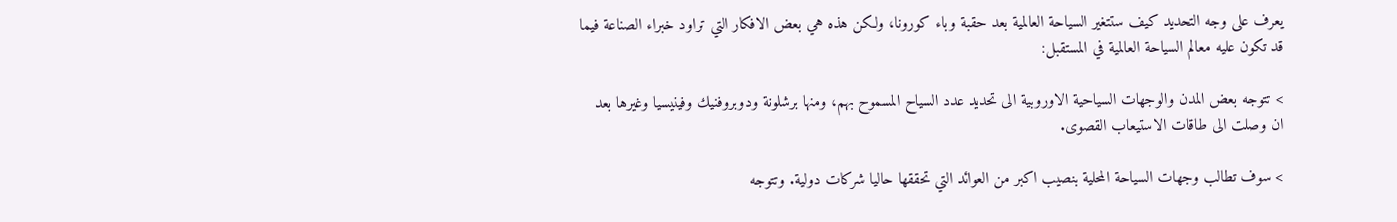يعرف على وجه التحديد كيف ستتغير السياحة العالمية بعد حقبة وباء كورونا، ولكن هذه هي بعض الافكار التي تراود خبراء الصناعة فيما قد تكون عليه معالم السياحة العالمية في المستقبل:

> تتوجه بعض المدن والوجهات السياحية الاوروبية الى تحديد عدد السياح المسموح بهم، ومنها برشلونة ودوبروفنيك وفينيسيا وغيرها بعد ان وصلت الى طاقات الاستيعاب القصوى.

> سوف تطالب وجهات السياحة المحلية بنصيب اكبر من العوائد التي تحققها حاليا شركات دولية. وتتوجه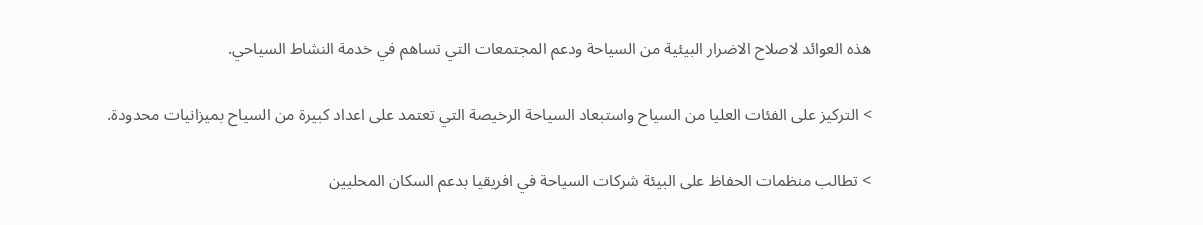هذه العوائد لاصلاح الاضرار البيئية من السياحة ودعم المجتمعات التي تساهم في خدمة النشاط السياحي.

> التركيز على الفئات العليا من السياح واستبعاد السياحة الرخيصة التي تعتمد على اعداد كبيرة من السياح بميزانيات محدودة.

> تطالب منظمات الحفاظ على البيئة شركات السياحة في افريقيا بدعم السكان المحليين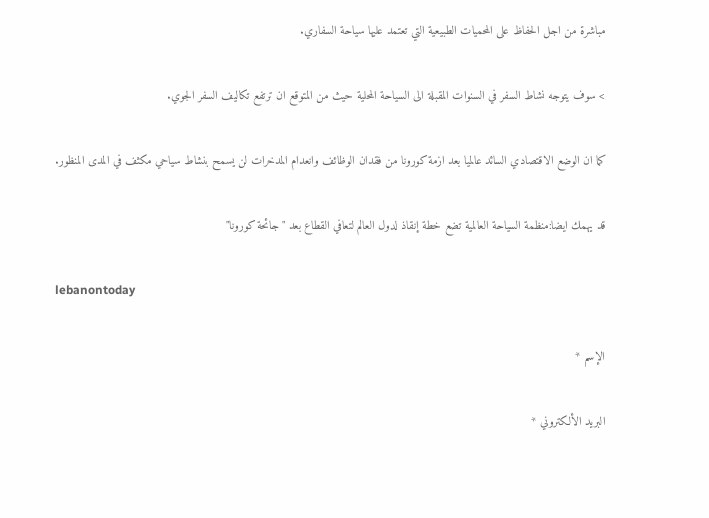مباشرة من اجل الحفاظ على المحميات الطبيعية التي تعتمد عليها سياحة السفاري.

> سوف يتوجه نشاط السفر في السنوات المقبلة الى السياحة المحلية حيث من المتوقع ان ترتفع تكاليف السفر الجوي.

كما ان الوضع الاقتصادي السائد عالميا بعد ازمة كورونا من فقدان الوظائف وانعدام المدخرات لن يسمح بنشاط سياحي مكثف في المدى المنظور.

قد يهمك ايضا:منظمة السياحة العالمية تضع خطة إنقاذ لدول العالم لتعافي القطاع بعد "جائحة كورونا"

lebanontoday

الإسم *

البريد الألكتروني *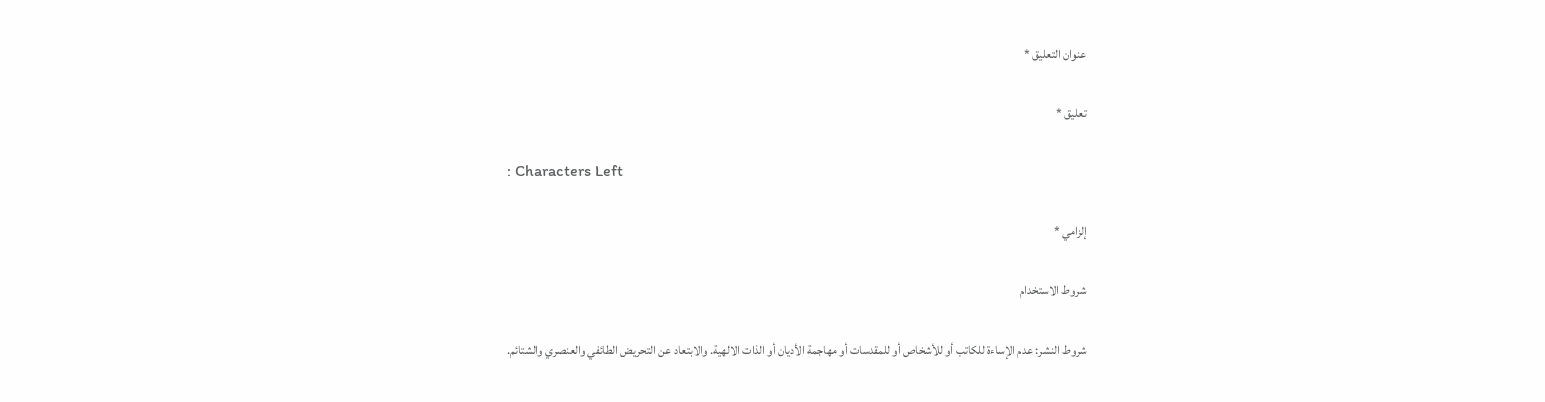عنوان التعليق *

تعليق *

: Characters Left

إلزامي *

شروط الاستخدام

شروط النشر: عدم الإساءة للكاتب أو للأشخاص أو للمقدسات أو مهاجمة الأديان أو الذات الالهية. والابتعاد عن التحريض الطائفي والعنصري والشتائم.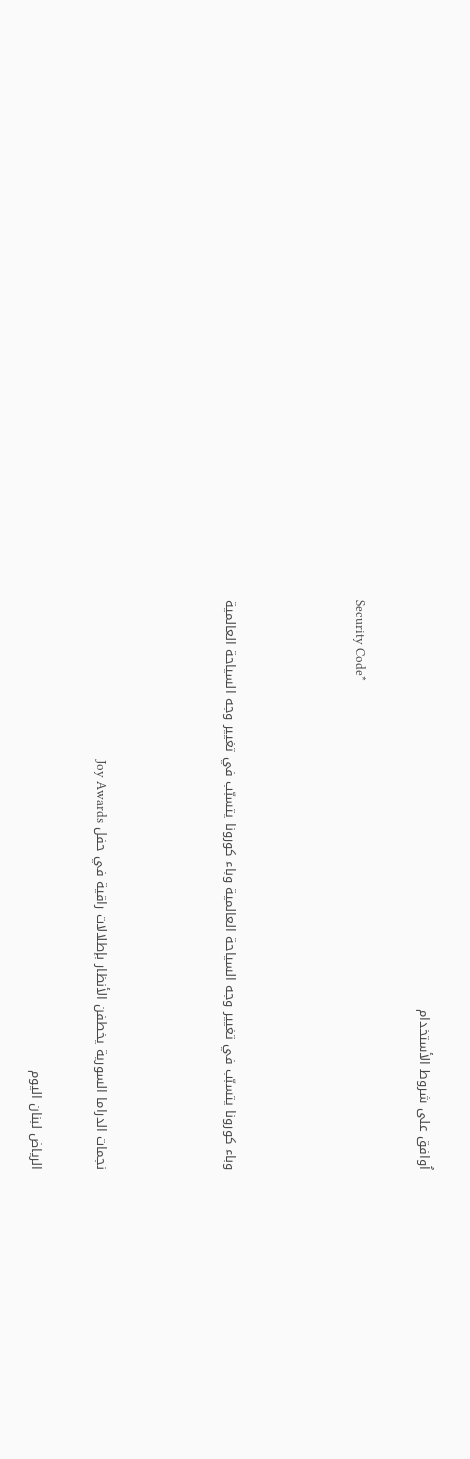اُوافق على شروط الأستخدام

Security Code*



وباء كورونا يتسبّب في تغيير وجه السياحة العالمية وباء كورونا يتسبّب في تغيير وجه السياحة العالمية



نجمات الدراما السورية يخطفن الأنظار بإطلالات راقية في حفل Joy Awards

الرياض لبنان اليوم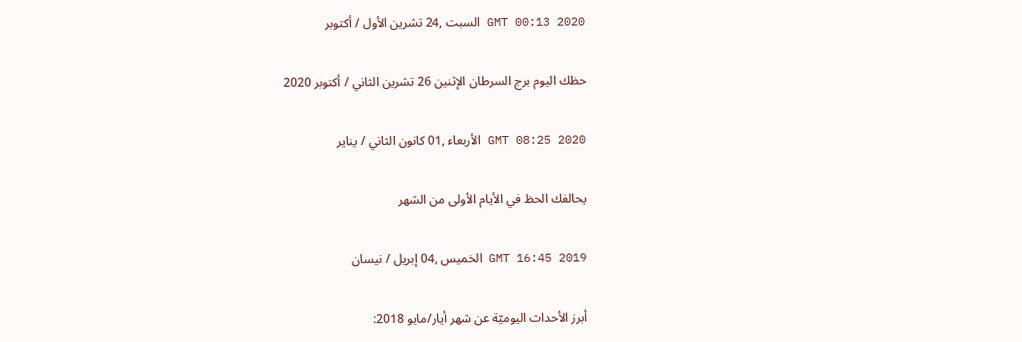GMT 00:13 2020 السبت ,24 تشرين الأول / أكتوبر

حظك اليوم برج السرطان الإثنين 26 تشرين الثاني / أكتوبر 2020

GMT 08:25 2020 الأربعاء ,01 كانون الثاني / يناير

يحالفك الحظ في الأيام الأولى من الشهر

GMT 16:45 2019 الخميس ,04 إبريل / نيسان

أبرز الأحداث اليوميّة عن شهر أيار/مايو 2018: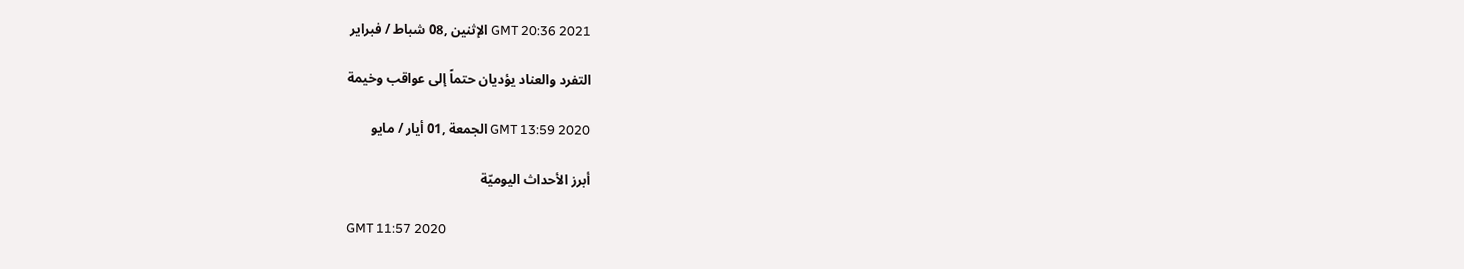GMT 20:36 2021 الإثنين ,08 شباط / فبراير

التفرد والعناد يؤديان حتماً إلى عواقب وخيمة

GMT 13:59 2020 الجمعة ,01 أيار / مايو

أبرز الأحداث اليوميّة

GMT 11:57 2020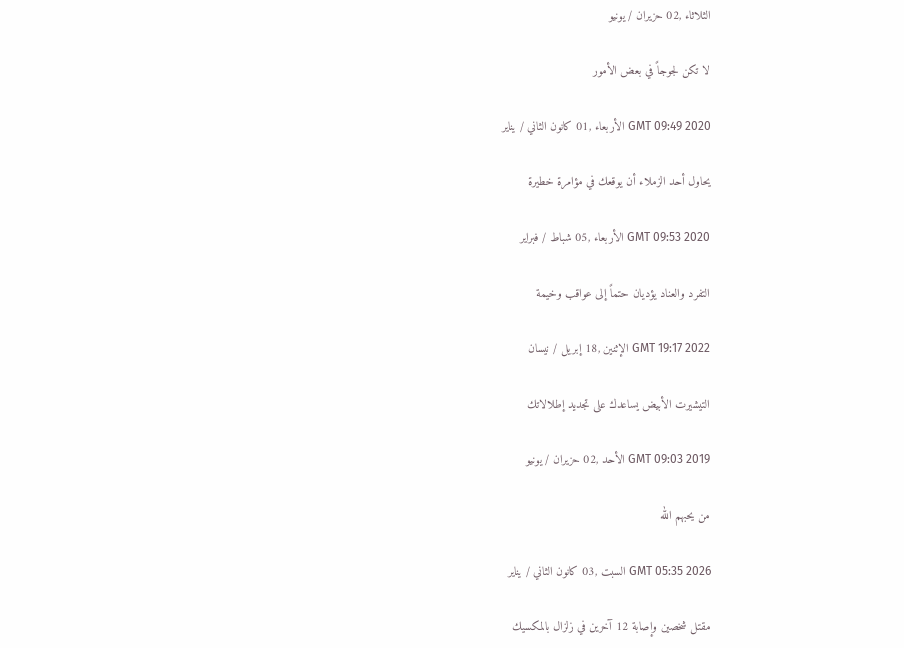الثلاثاء ,02 حزيران / يونيو

لا تكن لجوجاً في بعض الأمور

GMT 09:49 2020 الأربعاء ,01 كانون الثاني / يناير

يحاول أحد الزملاء أن يوقعك في مؤامرة خطيرة

GMT 09:53 2020 الأربعاء ,05 شباط / فبراير

التفرد والعناد يؤديان حتماً إلى عواقب وخيمة

GMT 19:17 2022 الإثنين ,18 إبريل / نيسان

التيشيرت الأبيض يساعدك على تجديد إطلالاتك

GMT 09:03 2019 الأحد ,02 حزيران / يونيو

من يحبهم الله

GMT 05:35 2026 السبت ,03 كانون الثاني / يناير

مقتل شخصين وإصابة 12 آخرين في زلزال بالمكسيك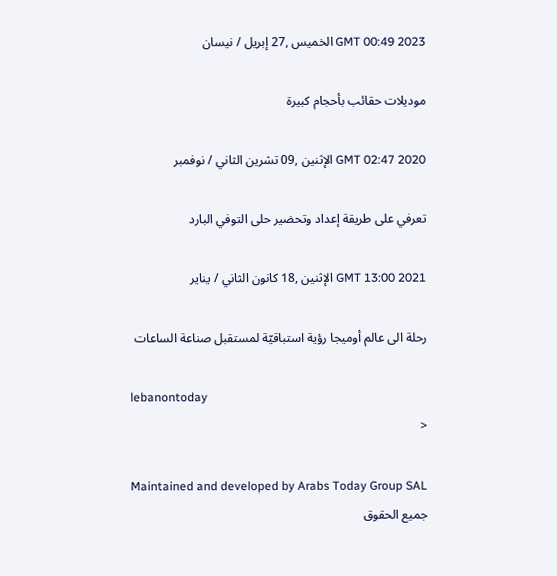GMT 00:49 2023 الخميس ,27 إبريل / نيسان

موديلات حقائب بأحجام كبيرة

GMT 02:47 2020 الإثنين ,09 تشرين الثاني / نوفمبر

تعرفي على طريقة إعداد وتحضير حلى التوفي البارد

GMT 13:00 2021 الإثنين ,18 كانون الثاني / يناير

رحلة الى عالم أوميجا رؤية استباقيّة لمستقبل صناعة الساعات

lebanontoday
<

Maintained and developed by Arabs Today Group SAL
جميع الحقوق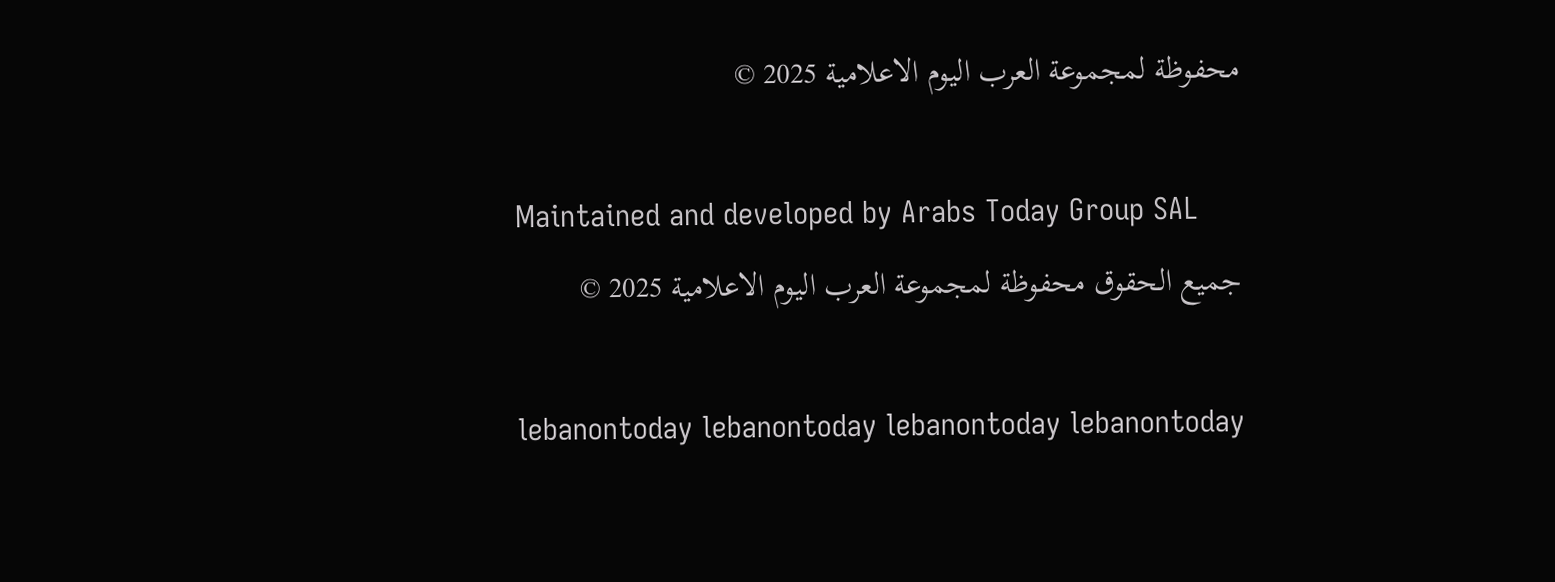محفوظة لمجموعة العرب اليوم الاعلامية 2025 ©

Maintained and developed by Arabs Today Group SAL
جميع الحقوق محفوظة لمجموعة العرب اليوم الاعلامية 2025 ©

lebanontoday lebanontoday lebanontoday lebanontoday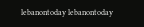lebanontoday lebanontoday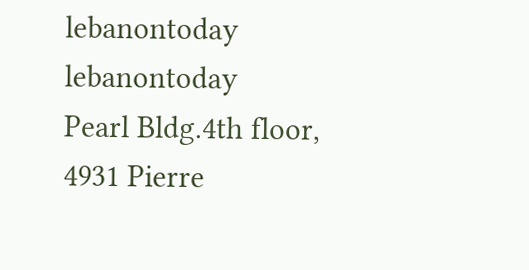lebanontoday
lebanontoday
Pearl Bldg.4th floor, 4931 Pierre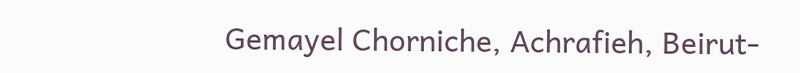Gemayel Chorniche, Achrafieh, Beirut-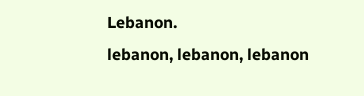Lebanon.
lebanon, lebanon, lebanon